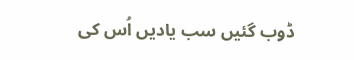ڈوب گئیں سب یادیں اُس کی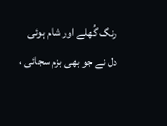رنگ گُھلے اور شام ہوئی
دل نے جو بھی بزم سجائی ،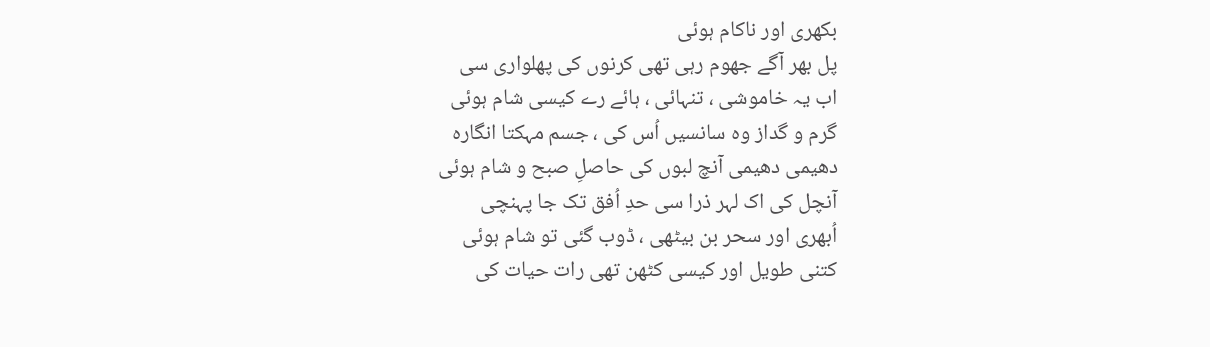بکھری اور ناکام ہوئی
پل بھر آگے جھوم رہی تھی کرنوں کی پھلواری سی
اب یہ خاموشی ، تنہائی ، ہائے رے کیسی شام ہوئی
گرم و گداز وہ سانسیں اُس کی ، جسم مہکتا انگارہ
دھیمی دھیمی آنچ لبوں کی حاصلِ صبح و شام ہوئی
آنچل کی اک لہر ذرا سی حدِ اُفق تک جا پہنچی
اُبھری اور سحر بن بیٹھی ، ڈوب گئی تو شام ہوئی
کتنی طویل اور کیسی کٹھن تھی رات حیات کی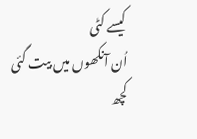کیسے کٹی
اُن آنکھوں میں بیت گئی کچھ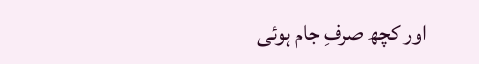اور کچھ صرفِ جام ہوئی